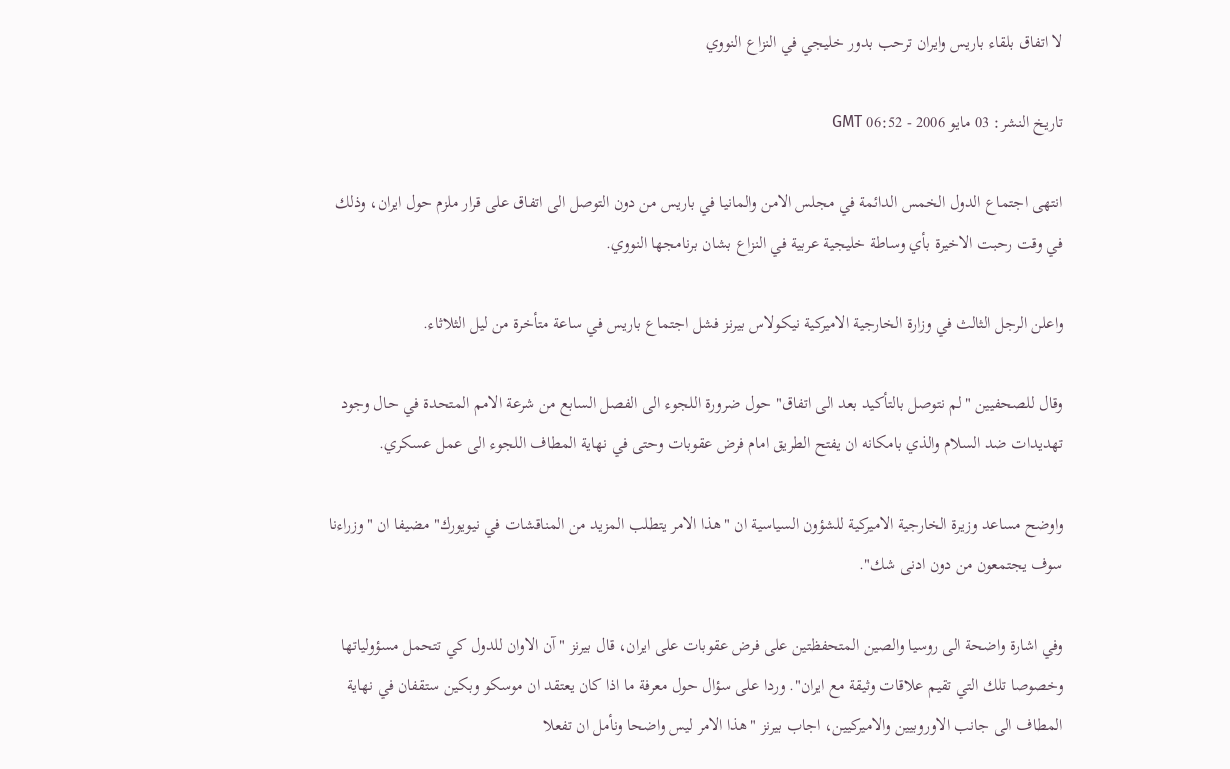لا اتفاق بلقاء باريس وايران ترحب بدور خليجي في النزاع النووي

تاريخ النشر: 03 مايو 2006 - 06:52 GMT

انتهى اجتماع الدول الخمس الدائمة في مجلس الامن والمانيا في باريس من دون التوصل الى اتفاق على قرار ملزم حول ايران، وذلك في وقت رحبت الاخيرة بأي وساطة خليجية عربية في النزاع بشان برنامجها النووي.

واعلن الرجل الثالث في وزارة الخارجية الاميركية نيكولاس بيرنز فشل اجتماع باريس في ساعة متأخرة من ليل الثلاثاء.

وقال للصحفيين "لم نتوصل بالتأكيد بعد الى اتفاق" حول ضرورة اللجوء الى الفصل السابع من شرعة الامم المتحدة في حال وجود تهديدات ضد السلام والذي بامكانه ان يفتح الطريق امام فرض عقوبات وحتى في نهاية المطاف اللجوء الى عمل عسكري.

واوضح مساعد وزيرة الخارجية الاميركية للشؤون السياسية ان "هذا الامر يتطلب المزيد من المناقشات في نيويورك" مضيفا ان "وزراءنا سوف يجتمعون من دون ادنى شك".

وفي اشارة واضحة الى روسيا والصين المتحفظتين على فرض عقوبات على ايران، قال بيرنز "آن الاوان للدول كي تتحمل مسؤولياتها وخصوصا تلك التي تقيم علاقات وثيقة مع ايران". وردا على سؤال حول معرفة ما اذا كان يعتقد ان موسكو وبكين ستقفان في نهاية المطاف الى جانب الاوروبيين والاميركيين، اجاب بيرنز "هذا الامر ليس واضحا ونأمل ان تفعلا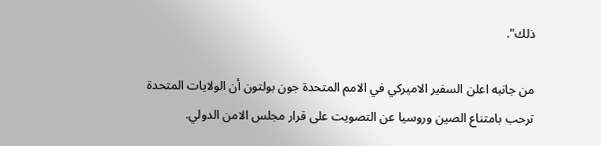ذلك".

من جانبه اعلن السفير الاميركي في الامم المتحدة جون بولتون أن الولايات المتحدة ترحب بامتناع الصين وروسيا عن التصويت على قرار مجلس الامن الدولي.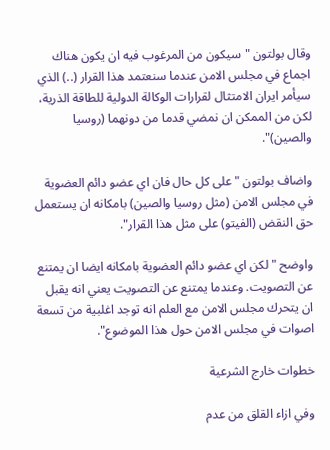وقال بولتون "سيكون من المرغوب فيه ان يكون هناك اجماع في مجلس الامن عندما سنعتمد هذا القرار (..) الذي سيأمر ايران الامتثال لقرارات الوكالة الدولية للطاقة الذرية، لكن من الممكن ان نمضي قدما من دونهما (روسيا والصين)".

واضاف بولتون "على كل حال فان اي عضو دائم العضوية في مجلس الامن (مثل روسيا والصين) بامكانه ان يستعمل حق النقض (الفيتو) على مثل هذا القرار".

واوضح "لكن اي عضو دائم العضوية بامكانه ايضا ان يمتنع عن التصويت. وعندما يمتنع عن التصويت يعني انه يقبل ان يتحرك مجلس الامن مع العلم انه توجد اغلبية من تسعة اصوات في مجلس الامن حول هذا الموضوع".

خطوات خارج الشرعية

وفي ازاء القلق من عدم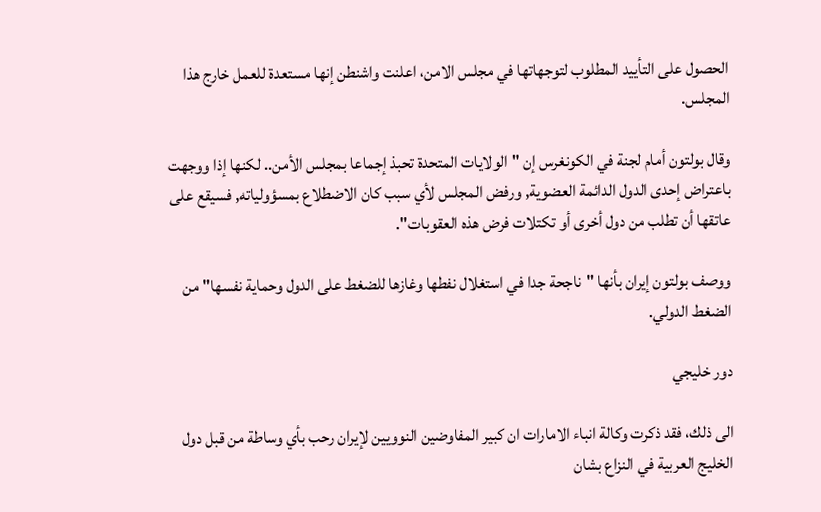الحصول على التأييد المطلوب لتوجهاتها في مجلس الامن، اعلنت واشنطن إنها مستعدة للعمل خارج هذا المجلس.

وقال بولتون أمام لجنة في الكونغرس إن "الولايات المتحدة تحبذ إجماعا بمجلس الأمن.. لكنها إذا ووجهت باعتراض إحدى الدول الدائمة العضوية, ورفض المجلس لأي سبب كان الاضطلاع بمسؤولياته, فسيقع على عاتقها أن تطلب من دول أخرى أو تكتلات فرض هذه العقوبات".

ووصف بولتون إيران بأنها "ناجحة جدا في استغلال نفطها وغازها للضغط على الدول وحماية نفسها" من الضغط الدولي.

دور خليجي

الى ذلك، فقد ذكرت وكالة انباء الامارات ان كبير المفاوضين النوويين لإيران رحب بأي وساطة من قبل دول الخليج العربية في النزاع بشان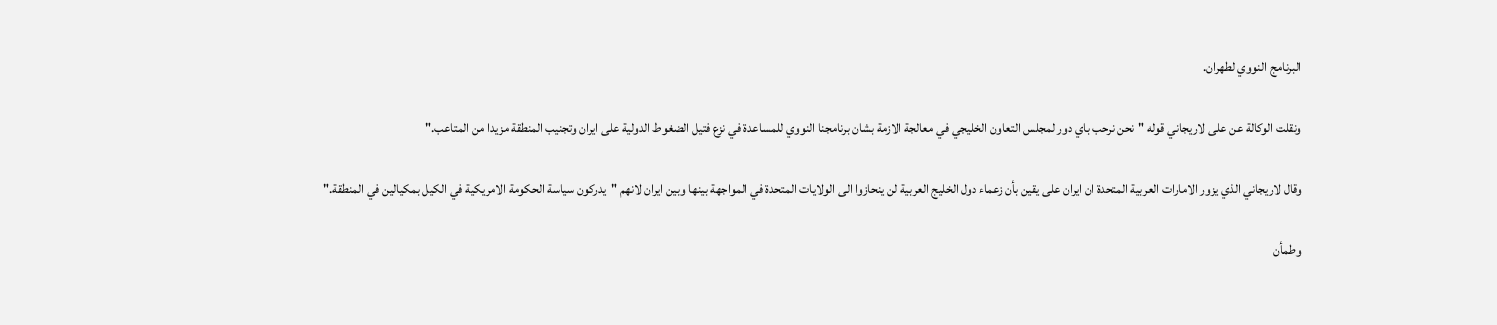البرنامج النووي لطهران.

ونقلت الوكالة عن على لاريجاني قوله "نحن نرحب باي دور لمجلس التعاون الخليجي في معالجة الازمة بشان برنامجنا النووي للمساعدة في نزع فتيل الضغوط الدولية على ايران وتجنيب المنطقة مزيدا من المتاعب."

وقال لاريجاني الذي يزور الامارات العربية المتحدة ان ايران على يقين بأن زعماء دول الخليج العربية لن ينحازوا الى الولايات المتحدة في المواجهة بينها وبين ايران لانهم "يدركون سياسة الحكومة الامريكية في الكيل بمكيالين في المنطقة."

وطمأن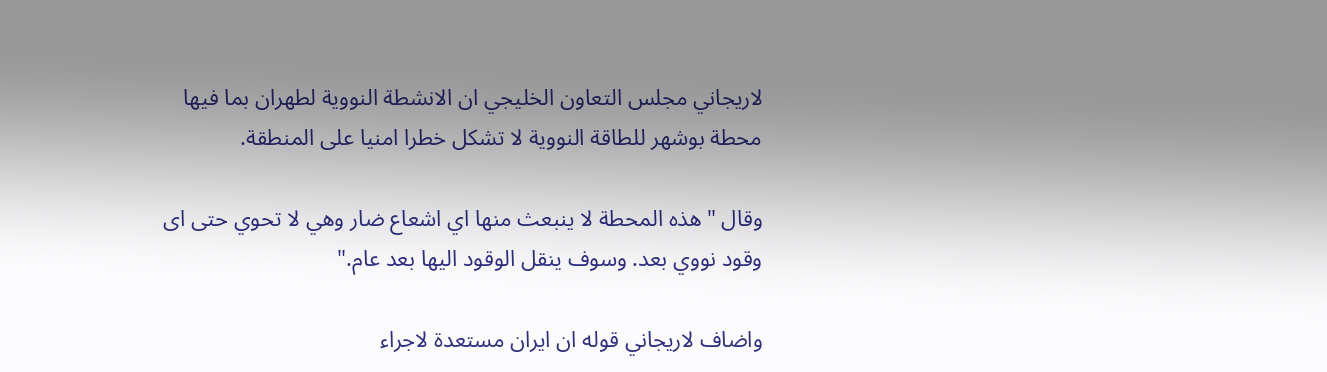لاريجاني مجلس التعاون الخليجي ان الانشطة النووية لطهران بما فيها محطة بوشهر للطاقة النووية لا تشكل خطرا امنيا على المنطقة.

وقال "هذه المحطة لا ينبعث منها اي اشعاع ضار وهي لا تحوي حتى اى وقود نووي بعد. وسوف ينقل الوقود اليها بعد عام."

واضاف لاريجاني قوله ان ايران مستعدة لاجراء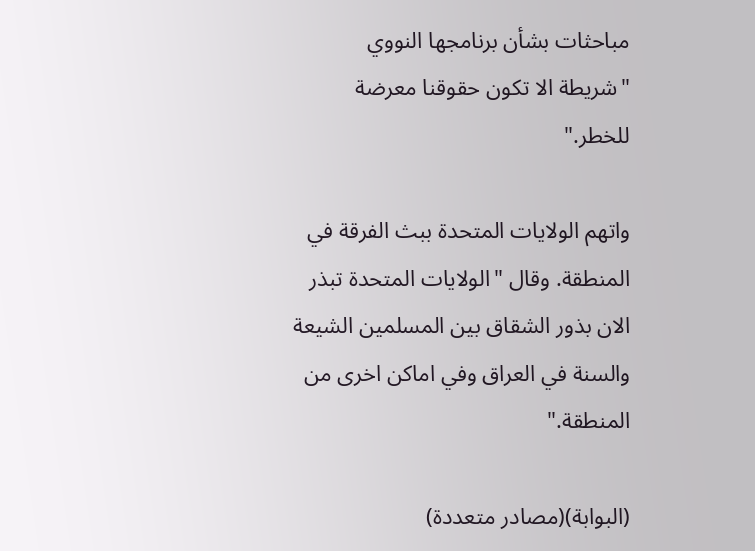مباحثات بشأن برنامجها النووي "شريطة الا تكون حقوقنا معرضة للخطر."

واتهم الولايات المتحدة ببث الفرقة في المنطقة. وقال "الولايات المتحدة تبذر الان بذور الشقاق بين المسلمين الشيعة والسنة في العراق وفي اماكن اخرى من المنطقة."

(البوابة)(مصادر متعددة)